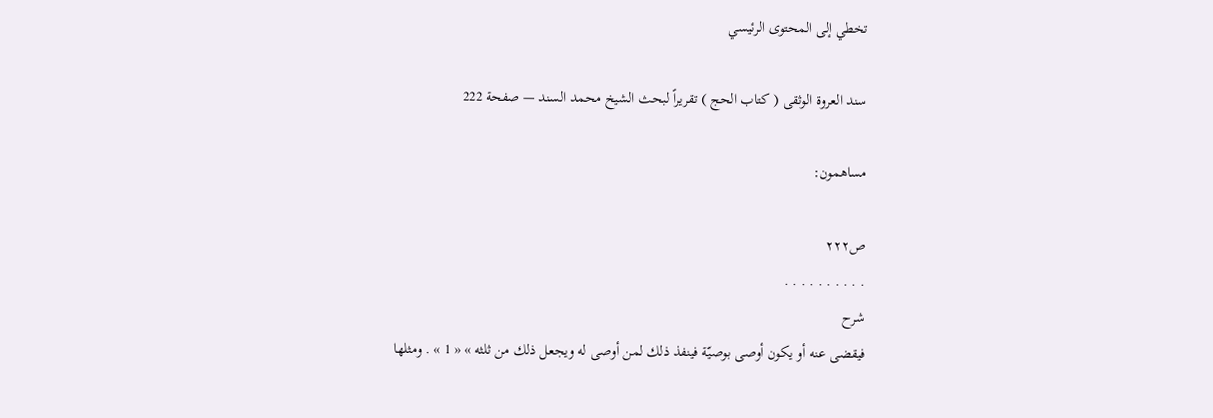تخطي إلى المحتوى الرئيسي

سند العروة الوثقى ( كتاب الحج ) تقريراً لبحث الشيخ محمد السند — صفحة 222

مساهمون:

ص٢٢٢
. . . . . . . . . .
شرح
فيقضى عنه أو يكون أوصى بوصيّة فينفذ ذلك لمن أوصى له ويجعل ذلك من ثلثه » « 1 » . ومثلها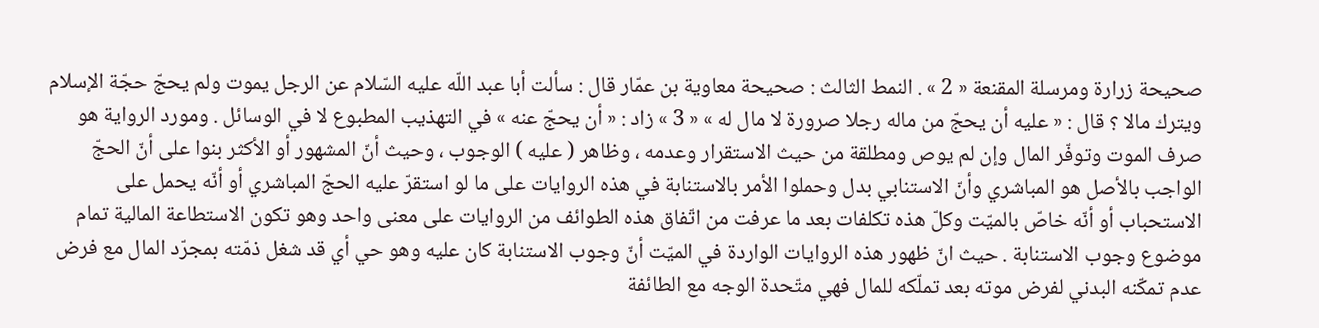صحيحة زرارة ومرسلة المقنعة « 2 » . النمط الثالث : صحيحة معاوية بن عمّار قال : سألت أبا عبد اللّه عليه السّلام عن الرجل يموت ولم يحجّ حجّة الإسلام ويترك مالا ؟ قال : « عليه أن يحجّ من ماله رجلا صرورة لا مال له » « 3 » زاد : « أن يحجّ عنه » في التهذيب المطبوع لا في الوسائل . ومورد الرواية هو صرف الموت وتوفّر المال وإن لم يوص ومطلقة من حيث الاستقرار وعدمه ، وظاهر ( عليه ) الوجوب ، وحيث أنّ المشهور أو الأكثر بنوا على أنّ الحجّ الواجب بالأصل هو المباشري وأنّ الاستنابي بدل وحملوا الأمر بالاستنابة في هذه الروايات على ما لو استقرّ عليه الحجّ المباشري أو أنّه يحمل على الاستحباب أو أنّه خاصّ بالميّت وكلّ هذه تكلفات بعد ما عرفت من اتّفاق هذه الطوائف من الروايات على معنى واحد وهو تكون الاستطاعة المالية تمام موضوع وجوب الاستنابة . حيث انّ ظهور هذه الروايات الواردة في الميّت أنّ وجوب الاستنابة كان عليه وهو حي أي قد شغل ذمّته بمجرّد المال مع فرض عدم تمكّنه البدني لفرض موته بعد تملّكه للمال فهي متّحدة الوجه مع الطائفة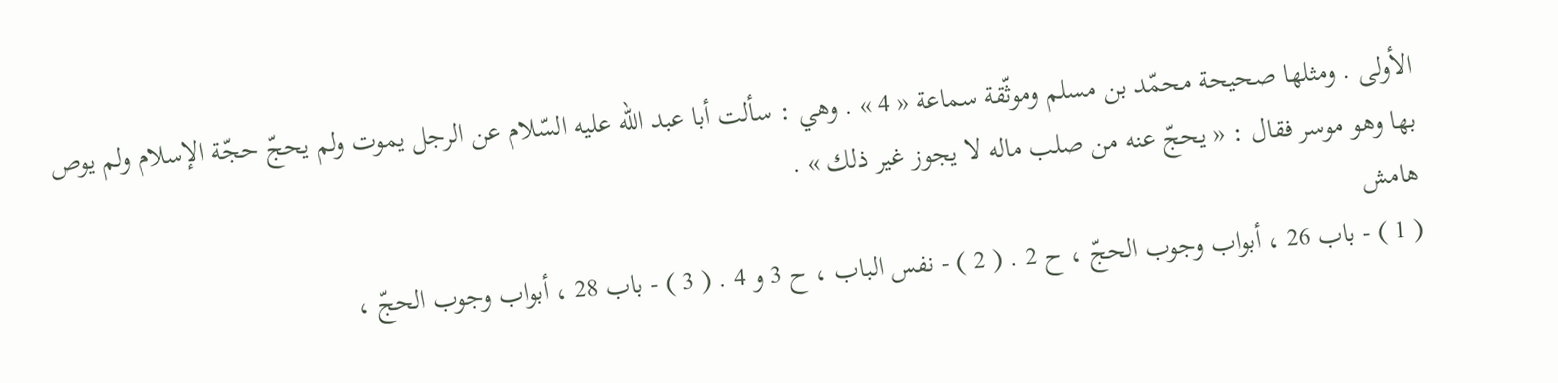الأولى . ومثلها صحيحة محمّد بن مسلم وموثّقة سماعة « 4 » . وهي : سألت أبا عبد اللّه عليه السّلام عن الرجل يموت ولم يحجّ حجّة الإسلام ولم يوص بها وهو موسر فقال : « يحجّ عنه من صلب ماله لا يجوز غير ذلك » .
هامش
( 1 ) - باب 26 ، أبواب وجوب الحجّ ، ح 2 . ( 2 ) - نفس الباب ، ح 3 و 4 . ( 3 ) - باب 28 ، أبواب وجوب الحجّ ،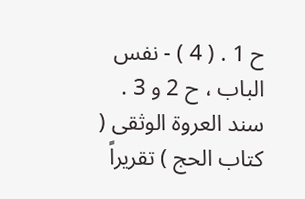ح 1 . ( 4 ) - نفس الباب ، ح 2 و 3 .
سند العروة الوثقى ( كتاب الحج ) تقريراً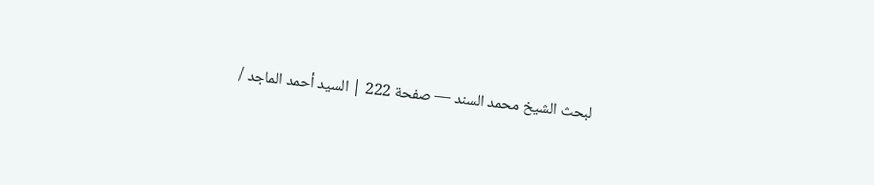لبحث الشيخ محمد السند — صفحة 222 | السيد أحمد الماجد /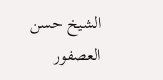الشيخ حسن العصفور